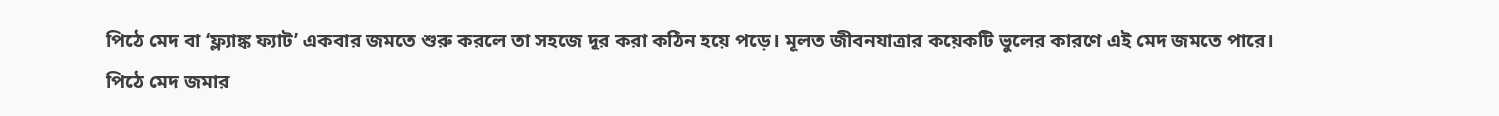পিঠে মেদ বা ‘ফ্ল্যাঙ্ক ফ্যাট’ একবার জমতে শুরু করলে তা সহজে দূর করা কঠিন হয়ে পড়ে। মূলত জীবনযাত্রার কয়েকটি ভুলের কারণে এই মেদ জমতে পারে।
পিঠে মেদ জমার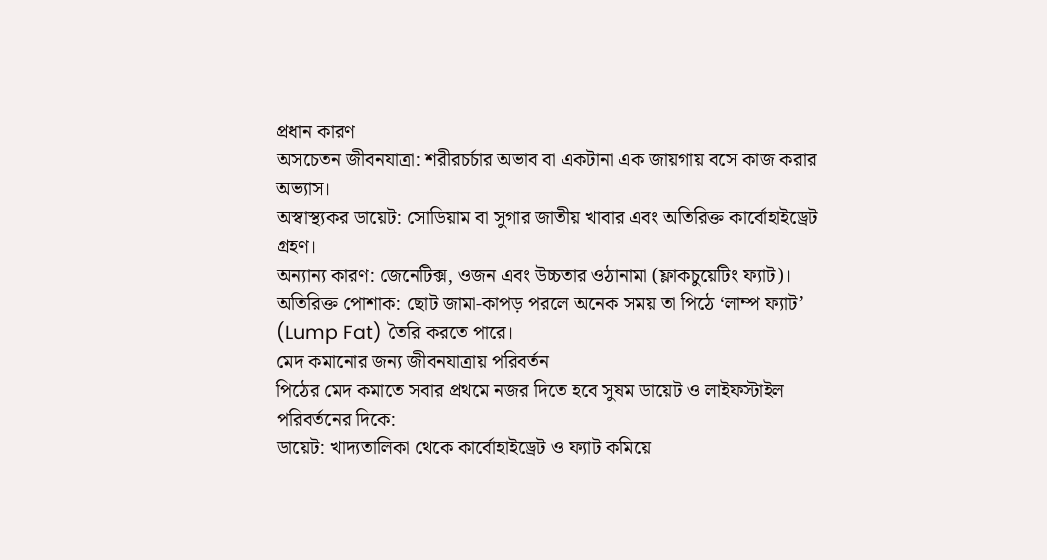প্রধান কারণ
অসচেতন জীবনযাত্রা: শরীরচর্চার অভাব বা একটানা এক জায়গায় বসে কাজ করার অভ্যাস।
অস্বাস্থ্যকর ডায়েট: সোডিয়াম বা সুগার জাতীয় খাবার এবং অতিরিক্ত কার্বোহাইড্রেট গ্রহণ।
অন্যান্য কারণ: জেনেটিক্স, ওজন এবং উচ্চতার ওঠানামা (ফ্লাকচুয়েটিং ফ্যাট)।
অতিরিক্ত পোশাক: ছোট জামা-কাপড় পরলে অনেক সময় তা পিঠে ‘লাম্প ফ্যাট’ (Lump Fat) তৈরি করতে পারে।
মেদ কমানোর জন্য জীবনযাত্রায় পরিবর্তন
পিঠের মেদ কমাতে সবার প্রথমে নজর দিতে হবে সুষম ডায়েট ও লাইফস্টাইল পরিবর্তনের দিকে:
ডায়েট: খাদ্যতালিকা থেকে কার্বোহাইড্রেট ও ফ্যাট কমিয়ে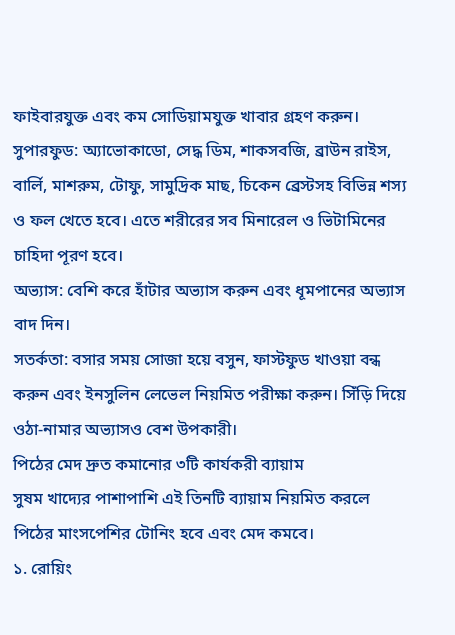ফাইবারযুক্ত এবং কম সোডিয়ামযুক্ত খাবার গ্রহণ করুন।
সুপারফুড: অ্যাভোকাডো, সেদ্ধ ডিম, শাকসবজি, ব্রাউন রাইস, বার্লি, মাশরুম, টোফু, সামুদ্রিক মাছ, চিকেন ব্রেস্টসহ বিভিন্ন শস্য ও ফল খেতে হবে। এতে শরীরের সব মিনারেল ও ভিটামিনের চাহিদা পূরণ হবে।
অভ্যাস: বেশি করে হাঁটার অভ্যাস করুন এবং ধূমপানের অভ্যাস বাদ দিন।
সতর্কতা: বসার সময় সোজা হয়ে বসুন, ফাস্টফুড খাওয়া বন্ধ করুন এবং ইনসুলিন লেভেল নিয়মিত পরীক্ষা করুন। সিঁড়ি দিয়ে ওঠা-নামার অভ্যাসও বেশ উপকারী।
পিঠের মেদ দ্রুত কমানোর ৩টি কার্যকরী ব্যায়াম
সুষম খাদ্যের পাশাপাশি এই তিনটি ব্যায়াম নিয়মিত করলে পিঠের মাংসপেশির টোনিং হবে এবং মেদ কমবে।
১. রোয়িং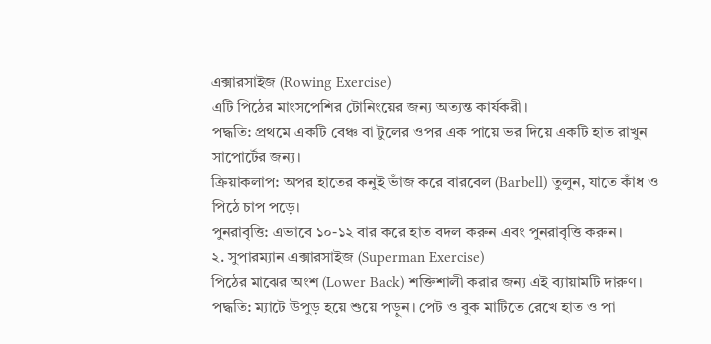এক্সারসাইজ (Rowing Exercise)
এটি পিঠের মাংসপেশির টোনিংয়ের জন্য অত্যন্ত কার্যকরী।
পদ্ধতি: প্রথমে একটি বেঞ্চ বা টুলের ওপর এক পায়ে ভর দিয়ে একটি হাত রাখুন সাপোর্টের জন্য।
ক্রিয়াকলাপ: অপর হাতের কনুই ভাঁজ করে বারবেল (Barbell) তুলুন, যাতে কাঁধ ও পিঠে চাপ পড়ে।
পুনরাবৃত্তি: এভাবে ১০-১২ বার করে হাত বদল করুন এবং পুনরাবৃত্তি করুন।
২. সুপারম্যান এক্সারসাইজ (Superman Exercise)
পিঠের মাঝের অংশ (Lower Back) শক্তিশালী করার জন্য এই ব্যায়ামটি দারুণ।
পদ্ধতি: ম্যাটে উপুড় হয়ে শুয়ে পড়ুন। পেট ও বুক মাটিতে রেখে হাত ও পা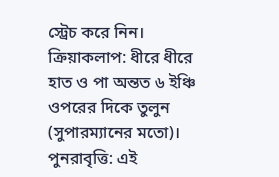স্ট্রেচ করে নিন।
ক্রিয়াকলাপ: ধীরে ধীরে হাত ও পা অন্তত ৬ ইঞ্চি ওপরের দিকে তুলুন (সুপারম্যানের মতো)।
পুনরাবৃত্তি: এই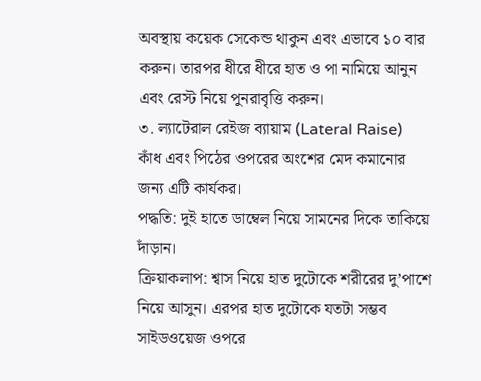অবস্থায় কয়েক সেকেন্ড থাকুন এবং এভাবে ১০ বার করুন। তারপর ধীরে ধীরে হাত ও পা নামিয়ে আনুন এবং রেস্ট নিয়ে পুনরাবৃত্তি করুন।
৩. ল্যাটেরাল রেইজ ব্যায়াম (Lateral Raise)
কাঁধ এবং পিঠের ওপরের অংশের মেদ কমানোর জন্য এটি কার্যকর।
পদ্ধতি: দুই হাতে ডাম্বেল নিয়ে সামনের দিকে তাকিয়ে দাঁড়ান।
ক্রিয়াকলাপ: শ্বাস নিয়ে হাত দুটোকে শরীরের দু’পাশে নিয়ে আসুন। এরপর হাত দুটোকে যতটা সম্ভব সাইডওয়েজ ওপরে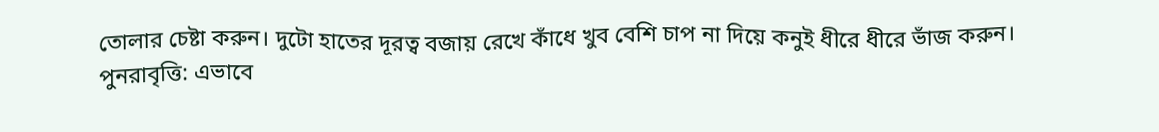তোলার চেষ্টা করুন। দুটো হাতের দূরত্ব বজায় রেখে কাঁধে খুব বেশি চাপ না দিয়ে কনুই ধীরে ধীরে ভাঁজ করুন।
পুনরাবৃত্তি: এভাবে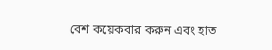বেশ কয়েকবার করুন এবং হাত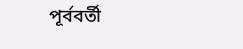পূর্ববর্তী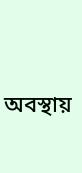অবস্থায়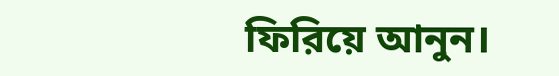ফিরিয়ে আনুন।